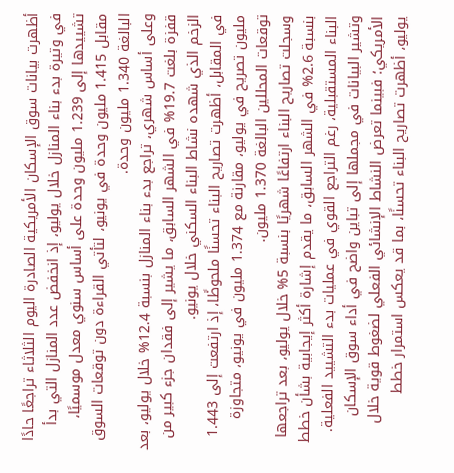أظهرت بيانات سوق الإسكان الأمريكية الصادرة اليوم الثلاثاء تراجعًا حادًا في وتيرة بدء بناء المنازل خلال يوليو، إذ انخفض عدد المنازل التي بدأ تشييدها إلى 1.239 مليون وحدة على أساس سنوي معدل موسميًا، مقابل 1.415 مليون وحدة في يونيو، لتأتي القراءة دون توقعات السوق البالغة 1.340 مليون وحدة.
وعلى أساس شهري، تراجع بدء بناء المنازل بنسبة 12.4% خلال يوليو، بعد قفزة بلغت 19.7% في الشهر السابق، ما يشير إلى فقدان جزء كبير من الزخم الذي شهده نشاط البناء السكني خلال يونيو.
في المقابل، أظهرت تصاريح البناء تحسنًا ملحوظًا، إذ ارتفعت إلى 1.443 مليون تصريح في يوليو، مقارنة مع 1.374 مليون في يونيو، متجاوزة توقعات المحللين البالغة 1.370 مليون.
وسجلت تصاريح البناء ارتفاعًا شهريًا بنسبة 5% خلال يوليو، بعد تراجعها بنسبة 2.6% في الشهر السابق، ما يقدم إشارة أكثر إيجابية بشأن خطط البناء المستقبلية، رغم التراجع القوي في عمليات بدء التشييد الفعلية.
وتشير البيانات في مجملها إلى تباين واضح في أداء سوق الإسكان الأمريكي؛ فبينما تعرض النشاط الإنشائي الفعلي لضغوط قوية خلال يوليو، أظهرت تصاريح البناء تحسنًا، بما قد يعكس استمرار خطط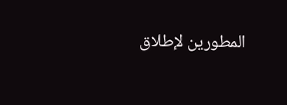المطورين لإطلاق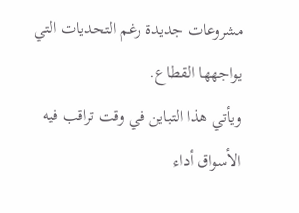مشروعات جديدة رغم التحديات التي يواجهها القطاع.
ويأتي هذا التباين في وقت تراقب فيه الأسواق أداء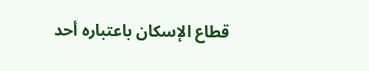قطاع الإسكان باعتباره أحد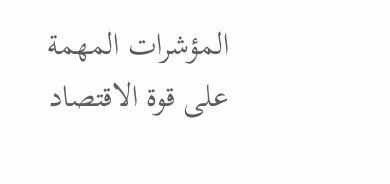المؤشرات المهمة على قوة الاقتصاد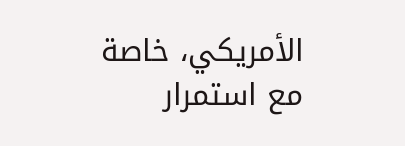الأمريكي، خاصة مع استمرار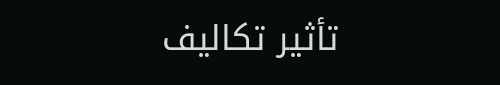تأثير تكاليف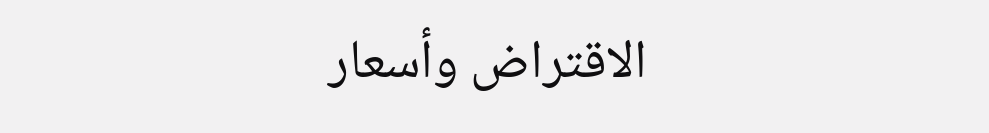الاقتراض وأسعار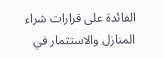الفائدة على قرارات شراء المنازل والاستثمار في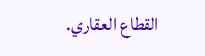القطاع العقاري.